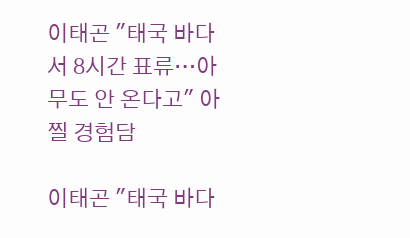이태곤 "태국 바다서 8시간 표류…아무도 안 온다고" 아찔 경험담

이태곤 "태국 바다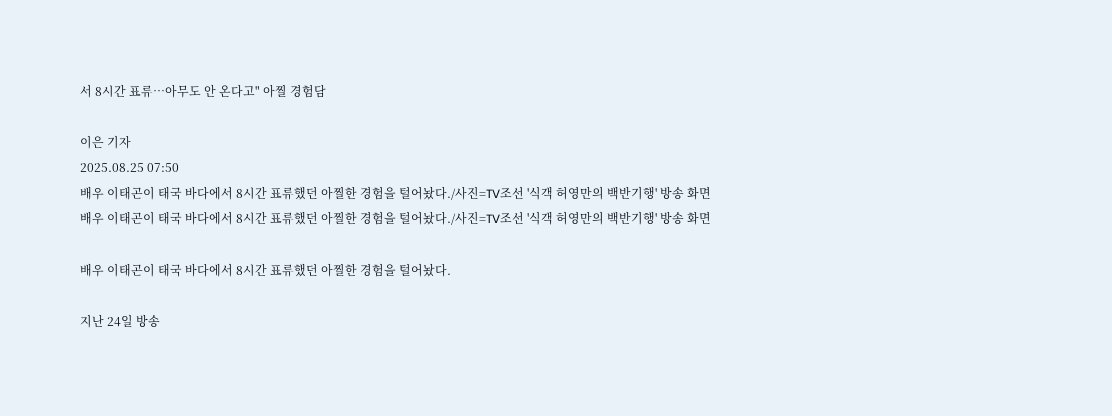서 8시간 표류…아무도 안 온다고" 아찔 경험담

이은 기자
2025.08.25 07:50
배우 이태곤이 태국 바다에서 8시간 표류했던 아찔한 경험을 털어놨다./사진=TV조선 '식객 허영만의 백반기행' 방송 화면
배우 이태곤이 태국 바다에서 8시간 표류했던 아찔한 경험을 털어놨다./사진=TV조선 '식객 허영만의 백반기행' 방송 화면

배우 이태곤이 태국 바다에서 8시간 표류했던 아찔한 경험을 털어놨다.

지난 24일 방송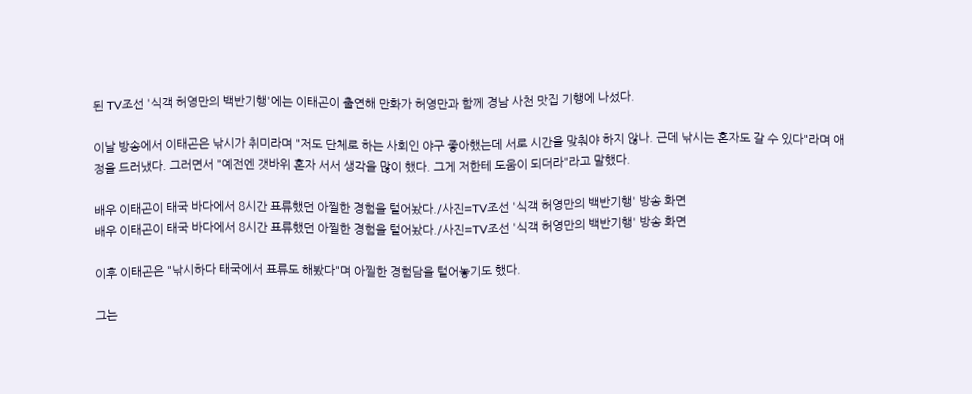된 TV조선 '식객 허영만의 백반기행'에는 이태곤이 출연해 만화가 허영만과 함께 경남 사천 맛집 기행에 나섰다.

이날 방송에서 이태곤은 낚시가 취미라며 "저도 단체로 하는 사회인 야구 좋아했는데 서로 시간을 맞춰야 하지 않나. 근데 낚시는 혼자도 갈 수 있다"라며 애정을 드러냈다. 그러면서 "예전엔 갯바위 혼자 서서 생각을 많이 했다. 그게 저한테 도움이 되더라"라고 말했다.

배우 이태곤이 태국 바다에서 8시간 표류했던 아찔한 경험을 털어놨다./사진=TV조선 '식객 허영만의 백반기행' 방송 화면
배우 이태곤이 태국 바다에서 8시간 표류했던 아찔한 경험을 털어놨다./사진=TV조선 '식객 허영만의 백반기행' 방송 화면

이후 이태곤은 "낚시하다 태국에서 표류도 해봤다"며 아찔한 경험담을 털어놓기도 했다.

그는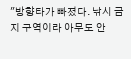"방향타가 빠졌다. 낚시 금지 구역이라 아무도 안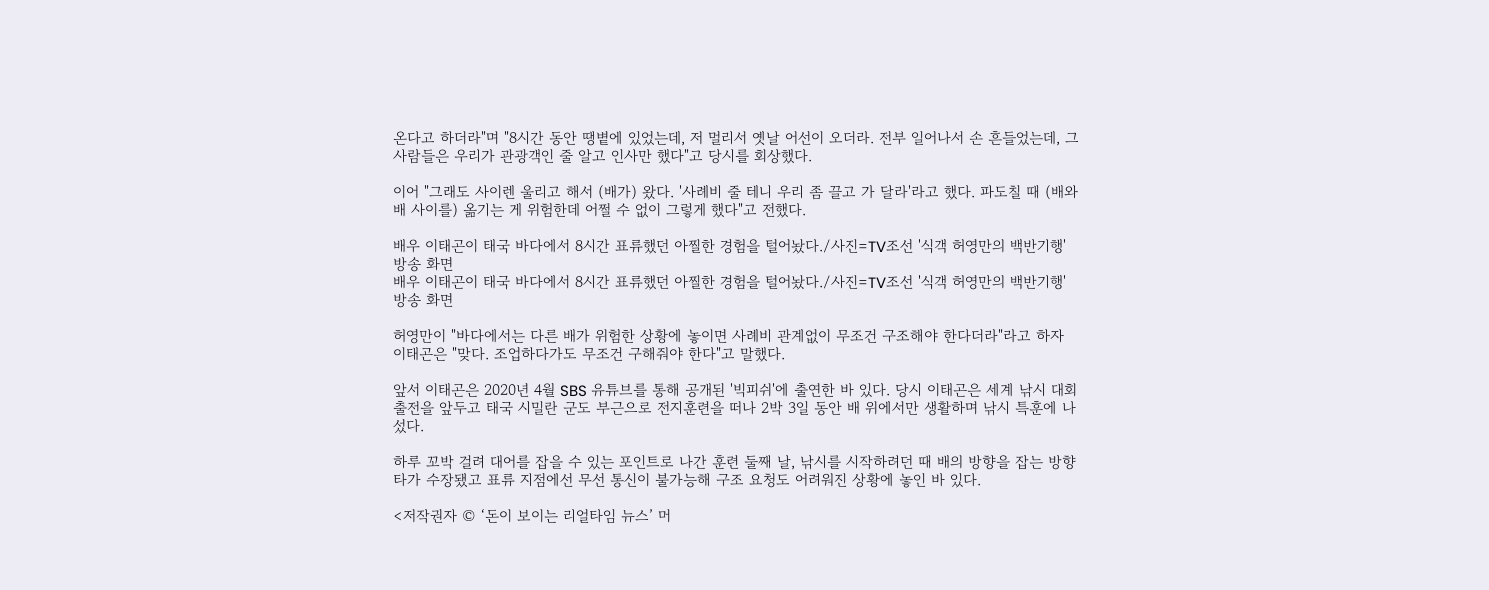온다고 하더라"며 "8시간 동안 땡볕에 있었는데, 저 멀리서 옛날 어선이 오더라. 전부 일어나서 손 흔들었는데, 그 사람들은 우리가 관광객인 줄 알고 인사만 했다"고 당시를 회상했다.

이어 "그래도 사이렌 울리고 해서 (배가) 왔다. '사례비 줄 테니 우리 좀 끌고 가 달라'라고 했다. 파도칠 때 (배와 배 사이를) 옮기는 게 위험한데 어쩔 수 없이 그렇게 했다"고 전했다.

배우 이태곤이 태국 바다에서 8시간 표류했던 아찔한 경험을 털어놨다./사진=TV조선 '식객 허영만의 백반기행' 방송 화면
배우 이태곤이 태국 바다에서 8시간 표류했던 아찔한 경험을 털어놨다./사진=TV조선 '식객 허영만의 백반기행' 방송 화면

허영만이 "바다에서는 다른 배가 위험한 상황에 놓이면 사례비 관계없이 무조건 구조해야 한다더라"라고 하자 이태곤은 "맞다. 조업하다가도 무조건 구해줘야 한다"고 말했다.

앞서 이태곤은 2020년 4월 SBS 유튜브를 통해 공개된 '빅피쉬'에 출연한 바 있다. 당시 이태곤은 세계 낚시 대회 출전을 앞두고 태국 시밀란 군도 부근으로 전지훈련을 떠나 2박 3일 동안 배 위에서만 생활하며 낚시 특훈에 나섰다.

하루 꼬박 걸려 대어를 잡을 수 있는 포인트로 나간 훈련 둘째 날, 낚시를 시작하려던 때 배의 방향을 잡는 방향타가 수장됐고 표류 지점에선 무선 통신이 불가능해 구조 요청도 어려워진 상황에 놓인 바 있다.

<저작권자 © ‘돈이 보이는 리얼타임 뉴스’ 머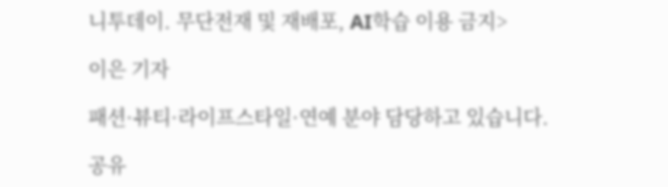니투데이. 무단전재 및 재배포, AI학습 이용 금지>

이은 기자

패션·뷰티·라이프스타일·연예 분야 담당하고 있습니다.

공유